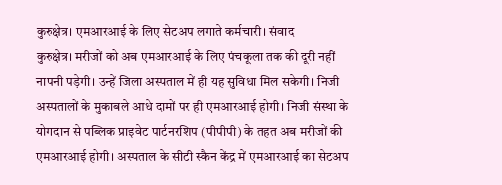कुरुक्षेत्र। एमआरआई के लिए सेटअप लगाते कर्मचारी। संवाद
कुरुक्षेत्र। मरीजों को अब एमआरआई के लिए पंचकूला तक की दूरी नहीं नापनी पड़ेगी। उन्हें जिला अस्पताल में ही यह सुविधा मिल सकेगी। निजी अस्पतालों के मुकाबले आधे दामों पर ही एमआरआई होगी। निजी संस्था के योगदान से पब्लिक प्राइवेट पार्टनरशिप (पीपीपी) के तहत अब मरीजों की एमआरआई होगी। अस्पताल के सीटी स्कैन केंद्र में एमआरआई का सेटअप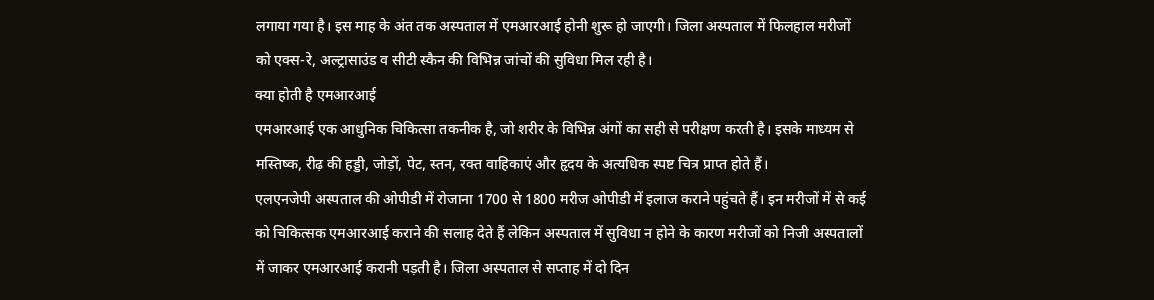लगाया गया है। इस माह के अंत तक अस्पताल में एमआरआई होनी शुरू हो जाएगी। जिला अस्पताल में फिलहाल मरीजों को एक्स-रे, अल्ट्रासाउंड व सीटी स्कैन की विभिन्न जांचों की सुविधा मिल रही है।
क्या होती है एमआरआई
एमआरआई एक आधुनिक चिकित्सा तकनीक है, जो शरीर के विभिन्न अंगों का सही से परीक्षण करती है। इसके माध्यम से मस्तिष्क, रीढ़ की हड्डी, जोड़ों, पेट, स्तन, रक्त वाहिकाएं और हृदय के अत्यधिक स्पष्ट चित्र प्राप्त होते हैं।
एलएनजेपी अस्पताल की ओपीडी में रोजाना 1700 से 1800 मरीज ओपीडी में इलाज कराने पहुंचते हैं। इन मरीजों में से कई को चिकित्सक एमआरआई कराने की सलाह देते हैं लेकिन अस्पताल में सुविधा न होने के कारण मरीजों को निजी अस्पतालों में जाकर एमआरआई करानी पड़ती है। जिला अस्पताल से सप्ताह में दो दिन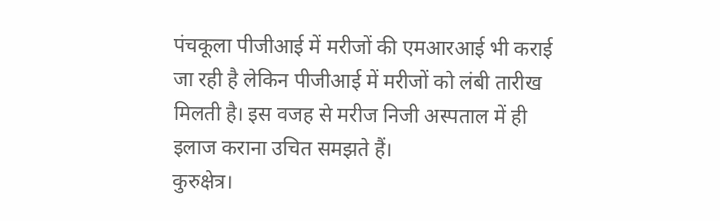पंचकूला पीजीआई में मरीजों की एमआरआई भी कराई जा रही है लेकिन पीजीआई में मरीजों को लंबी तारीख मिलती है। इस वजह से मरीज निजी अस्पताल में ही इलाज कराना उचित समझते हैं।
कुरुक्षेत्र।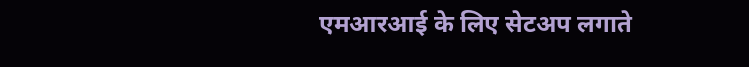एमआरआई के लिए सेटअप लगाते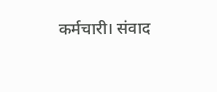कर्मचारी। संवाद